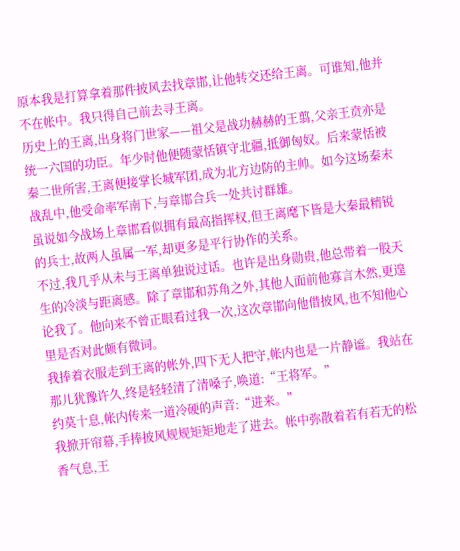原本我是打算拿着那件披风去找章邯,让他转交还给王离。可谁知,他并不在帐中。我只得自己前去寻王离。
历史上的王离,出身将门世家——祖父是战功赫赫的王翦,父亲王贲亦是统一六国的功臣。年少时他便随蒙恬镇守北疆,抵御匈奴。后来蒙恬被秦二世所害,王离便接掌长城军团,成为北方边防的主帅。如今这场秦末战乱中,他受命率军南下,与章邯合兵一处共讨群雄。
虽说如今战场上章邯看似拥有最高指挥权,但王离麾下皆是大秦最精锐的兵士,故两人虽属一军,却更多是平行协作的关系。
不过,我几乎从未与王离单独说过话。也许是出身勋贵,他总带着一股天生的冷淡与距离感。除了章邯和苏角之外,其他人面前他寡言木然,更遑论我了。他向来不曾正眼看过我一次,这次章邯向他借披风,也不知他心里是否对此颇有微词。
我捧着衣服走到王离的帐外,四下无人把守,帐内也是一片静谧。我站在那儿犹豫许久,终是轻轻清了清嗓子,唤道:“王将军。”
约莫十息,帐内传来一道冷硬的声音:“进来。”
我掀开帘幕,手捧披风规规矩矩地走了进去。帐中弥散着若有若无的松香气息,王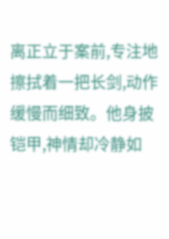离正立于案前,专注地擦拭着一把长剑,动作缓慢而细致。他身披铠甲,神情却冷静如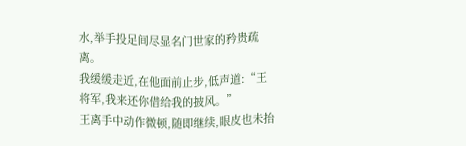水,举手投足间尽显名门世家的矜贵疏离。
我缓缓走近,在他面前止步,低声道:“王将军,我来还你借给我的披风。”
王离手中动作微顿,随即继续,眼皮也未抬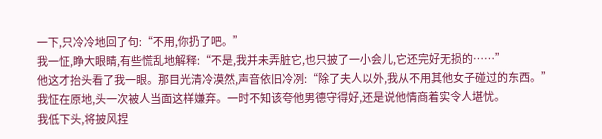一下,只冷冷地回了句:“不用,你扔了吧。”
我一怔,睁大眼睛,有些慌乱地解释:“不是,我并未弄脏它,也只披了一小会儿,它还完好无损的……”
他这才抬头看了我一眼。那目光清冷漠然,声音依旧冷冽:“除了夫人以外,我从不用其他女子碰过的东西。”
我怔在原地,头一次被人当面这样嫌弃。一时不知该夸他男德守得好,还是说他情商着实令人堪忧。
我低下头,将披风捏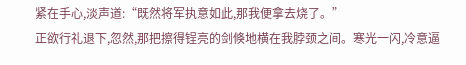紧在手心,淡声道:“既然将军执意如此,那我便拿去烧了。”
正欲行礼退下,忽然,那把擦得锃亮的剑倏地横在我脖颈之间。寒光一闪,冷意逼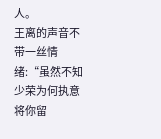人。
王离的声音不带一丝情绪:“虽然不知少荣为何执意将你留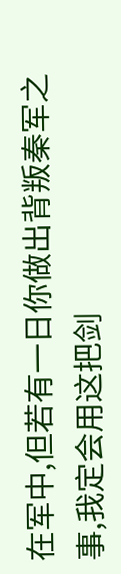在军中,但若有一日你做出背叛秦军之事,我定会用这把剑